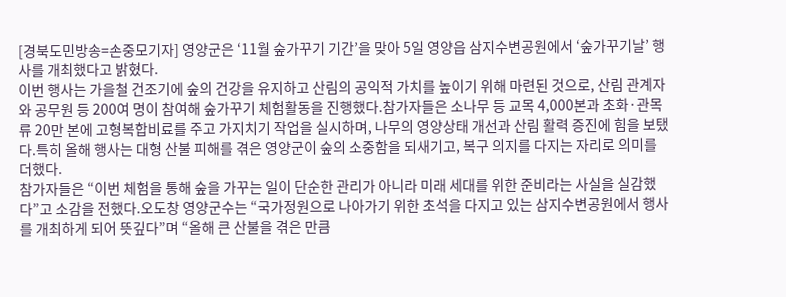[경북도민방송=손중모기자] 영양군은 ‘11월 숲가꾸기 기간’을 맞아 5일 영양읍 삼지수변공원에서 ‘숲가꾸기날’ 행사를 개최했다고 밝혔다.
이번 행사는 가을철 건조기에 숲의 건강을 유지하고 산림의 공익적 가치를 높이기 위해 마련된 것으로, 산림 관계자와 공무원 등 200여 명이 참여해 숲가꾸기 체험활동을 진행했다.참가자들은 소나무 등 교목 4,000본과 초화·관목류 20만 본에 고형복합비료를 주고 가지치기 작업을 실시하며, 나무의 영양상태 개선과 산림 활력 증진에 힘을 보탰다.특히 올해 행사는 대형 산불 피해를 겪은 영양군이 숲의 소중함을 되새기고, 복구 의지를 다지는 자리로 의미를 더했다.
참가자들은 “이번 체험을 통해 숲을 가꾸는 일이 단순한 관리가 아니라 미래 세대를 위한 준비라는 사실을 실감했다”고 소감을 전했다.오도창 영양군수는 “국가정원으로 나아가기 위한 초석을 다지고 있는 삼지수변공원에서 행사를 개최하게 되어 뜻깊다”며 “올해 큰 산불을 겪은 만큼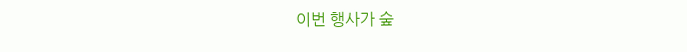이번 행사가 숲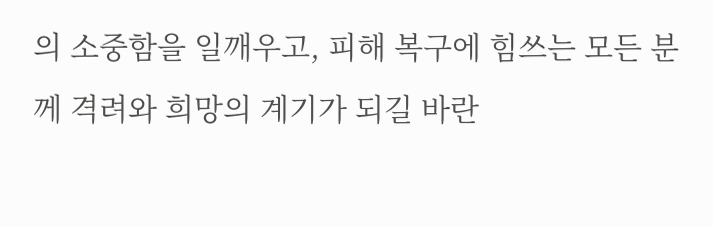의 소중함을 일깨우고, 피해 복구에 힘쓰는 모든 분께 격려와 희망의 계기가 되길 바란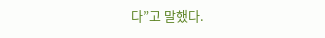다”고 말했다.